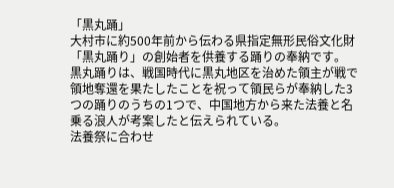「黒丸踊」
大村市に約500年前から伝わる県指定無形民俗文化財「黒丸踊り」の創始者を供養する踊りの奉納です。
黒丸踊りは、戦国時代に黒丸地区を治めた領主が戦で領地奪還を果たしたことを祝って領民らが奉納した3つの踊りのうちの1つで、中国地方から来た法養と名乗る浪人が考案したと伝えられている。
法養祭に合わせ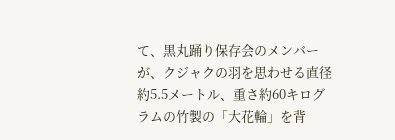て、黒丸踊り保存会のメンバーが、クジャクの羽を思わせる直径約5.5メートル、重さ約60キログラムの竹製の「大花輪」を背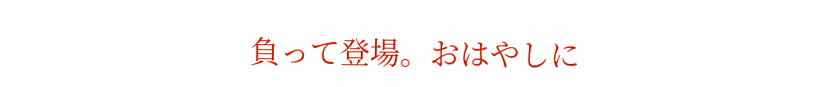負って登場。おはやしに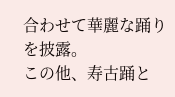合わせて華麗な踊りを披露。
この他、寿古踊と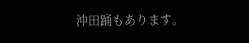沖田踊もあります。